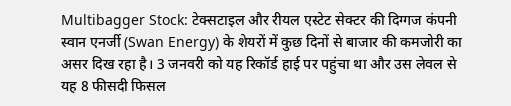Multibagger Stock: टेक्सटाइल और रीयल एस्टेट सेक्टर की दिग्गज कंपनी स्वान एनर्जी (Swan Energy) के शेयरों में कुछ दिनों से बाजार की कमजोरी का असर दिख रहा है। 3 जनवरी को यह रिकॉर्ड हाई पर पहुंचा था और उस लेवल से यह 8 फीसदी फिसल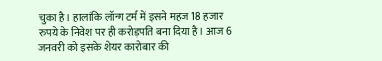चुका है। हालांकि लॉन्ग टर्म में इसने महज 18 हजार रुपये के निवेश पर ही करोड़पति बना दिया है। आज 6 जनवरी को इसके शेयर कारोबार की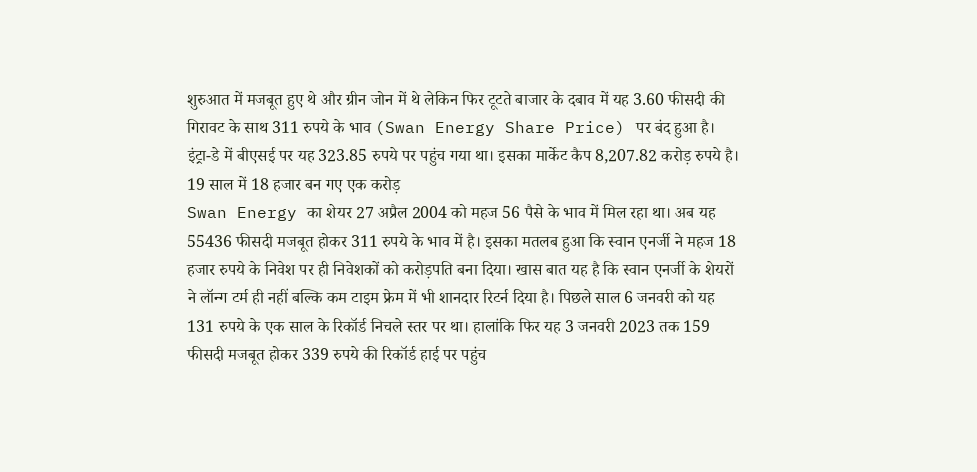शुरुआत में मजबूत हुए थे और ग्रीन जोन में थे लेकिन फिर टूटते बाजार के दबाव में यह 3.60 फीसदी की गिरावट के साथ 311 रुपये के भाव (Swan Energy Share Price) पर बंद हुआ है। इंट्रा-डे में बीएसई पर यह 323.85 रुपये पर पहुंच गया था। इसका मार्केट कैप 8,207.82 करोड़ रुपये है।
19 साल में 18 हजार बन गए एक करोड़
Swan Energy का शेयर 27 अप्रैल 2004 को महज 56 पैसे के भाव में मिल रहा था। अब यह 55436 फीसदी मजबूत होकर 311 रुपये के भाव में है। इसका मतलब हुआ कि स्वान एनर्जी ने महज 18 हजार रुपये के निवेश पर ही निवेशकों को करोड़पति बना दिया। खास बात यह है कि स्वान एनर्जी के शेयरों ने लॉन्ग टर्म ही नहीं बल्कि कम टाइम फ्रेम में भी शानदार रिटर्न दिया है। पिछले साल 6 जनवरी को यह 131 रुपये के एक साल के रिकॉर्ड निचले स्तर पर था। हालांकि फिर यह 3 जनवरी 2023 तक 159 फीसदी मजबूत होकर 339 रुपये की रिकॉर्ड हाई पर पहुंच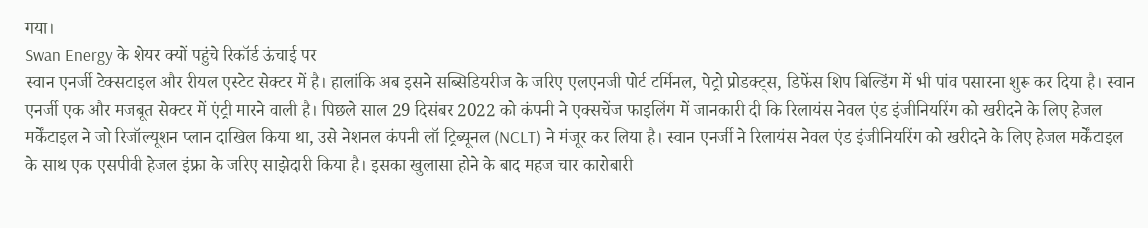गया।
Swan Energy के शेयर क्यों पहुंचे रिकॉर्ड ऊंचाई पर
स्वान एनर्जी टेक्सटाइल और रीयल एस्टेट सेक्टर में है। हालांकि अब इसने सब्सिडियरीज के जरिए एलएनजी पोर्ट टर्मिनल, पेट्रो प्रोडक्ट्स, डिफेंस शिप बिल्डिंग में भी पांव पसारना शुरू कर दिया है। स्वान एनर्जी एक और मजबूत सेक्टर में एंट्री मारने वाली है। पिछले साल 29 दिसंबर 2022 को कंपनी ने एक्सचेंज फाइलिंग में जानकारी दी कि रिलायंस नेवल एंड इंजीनियरिंग को खरीदने के लिए हेजल मर्केंटाइल ने जो रिजॉल्यूशन प्लान दाखिल किया था, उसे नेशनल कंपनी लॉ ट्रिब्यूनल (NCLT) ने मंजूर कर लिया है। स्वान एनर्जी ने रिलायंस नेवल एंड इंजीनियरिंग को खरीदने के लिए हेजल मर्केंटाइल के साथ एक एसपीवी हेजल इंफ्रा के जरिए साझेदारी किया है। इसका खुलासा होने के बाद महज चार कारोबारी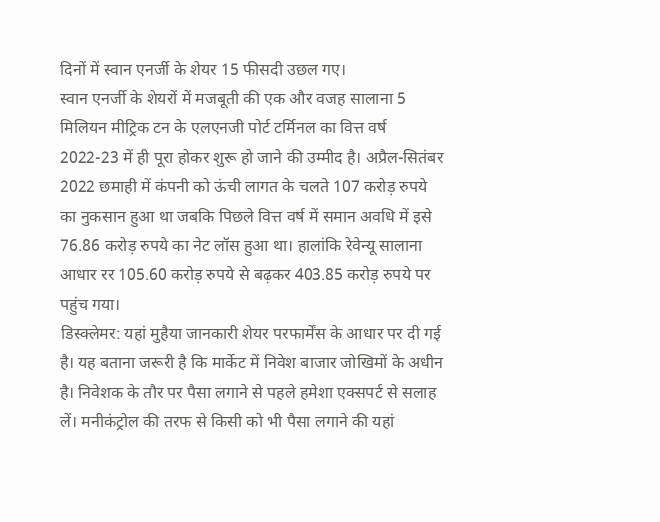दिनों में स्वान एनर्जी के शेयर 15 फीसदी उछल गए।
स्वान एनर्जी के शेयरों में मजबूती की एक और वजह सालाना 5 मिलियन मीट्रिक टन के एलएनजी पोर्ट टर्मिनल का वित्त वर्ष 2022-23 में ही पूरा होकर शुरू हो जाने की उम्मीद है। अप्रैल-सितंबर 2022 छमाही में कंपनी को ऊंची लागत के चलते 107 करोड़ रुपये का नुकसान हुआ था जबकि पिछले वित्त वर्ष में समान अवधि में इसे 76.86 करोड़ रुपये का नेट लॉस हुआ था। हालांकि रेवेन्यू सालाना आधार रर 105.60 करोड़ रुपये से बढ़कर 403.85 करोड़ रुपये पर पहुंच गया।
डिस्क्लेमर: यहां मुहैया जानकारी शेयर परफार्मेंस के आधार पर दी गई है। यह बताना जरूरी है कि मार्केट में निवेश बाजार जोखिमों के अधीन है। निवेशक के तौर पर पैसा लगाने से पहले हमेशा एक्सपर्ट से सलाह लें। मनीकंट्रोल की तरफ से किसी को भी पैसा लगाने की यहां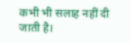कभी भी सलाह नहीं दी जाती है।